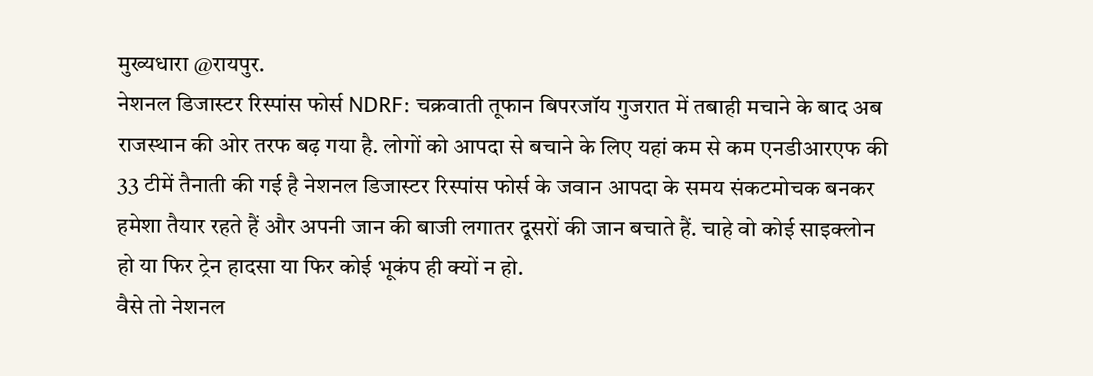मुख्यधारा @रायपुर.
नेशनल डिजास्टर रिस्पांस फोर्स NDRF: चक्रवाती तूफान बिपरजॉय गुजरात में तबाही मचाने के बाद अब राजस्थान की ओर तरफ बढ़ गया है. लोगों को आपदा से बचाने के लिए यहां कम से कम एनडीआरएफ की 33 टीमें तैनाती की गई है नेशनल डिजास्टर रिस्पांस फोर्स के जवान आपदा के समय संकटमोचक बनकर हमेशा तैयार रहते हैं और अपनी जान की बाजी लगातर दूसरों की जान बचाते हैं. चाहे वो कोई साइक्लोन हो या फिर ट्रेन हादसा या फिर कोई भूकंप ही क्यों न हो.
वैसे तो नेशनल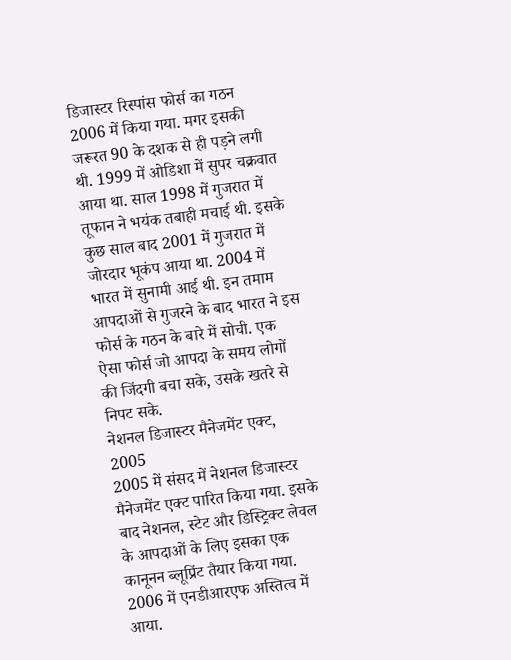डिजास्टर रिस्पांस फोर्स का गठन 2006 में किया गया. मगर इसकी जरूरत 90 के दशक से ही पड़ने लगी थी. 1999 में ओडिशा में सुपर चक्रवात आया था. साल 1998 में गुजरात में तूफान ने भयंक तबाही मचाई थी. इसके कुछ साल बाद 2001 में गुजरात में जोरदार भूकंप आया था. 2004 में भारत में सुनामी आई थी. इन तमाम आपदाओं से गुजरने के बाद भारत ने इस फोर्स के गठन के बारे में सोची. एक ऐसा फोर्स जो आपदा के समय लोगों की जिंदगी बचा सके, उसके खतरे से निपट सके.
नेशनल डिजास्टर मैनेजमेंट एक्ट, 2005
2005 में संसद में नेशनल डिजास्टर मैनेजमेंट एक्ट पारित किया गया. इसके बाद नेशनल, स्टेट और डिस्ट्रिक्ट लेवल के आपदाओं के लिए इसका एक कानूनन ब्लूप्रिंट तैयार किया गया. 2006 में एनडीआरएफ अस्तित्व में आया.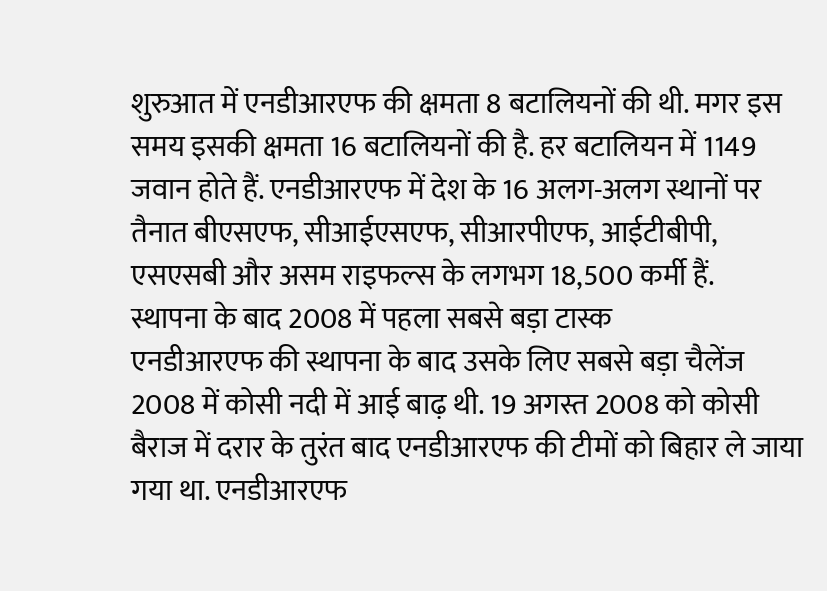शुरुआत में एनडीआरएफ की क्षमता 8 बटालियनों की थी. मगर इस समय इसकी क्षमता 16 बटालियनों की है. हर बटालियन में 1149 जवान होते हैं. एनडीआरएफ में देश के 16 अलग-अलग स्थानों पर तैनात बीएसएफ, सीआईएसएफ, सीआरपीएफ, आईटीबीपी, एसएसबी और असम राइफल्स के लगभग 18,500 कर्मी हैं.
स्थापना के बाद 2008 में पहला सबसे बड़ा टास्क
एनडीआरएफ की स्थापना के बाद उसके लिए सबसे बड़ा चैलेंज 2008 में कोसी नदी में आई बाढ़ थी. 19 अगस्त 2008 को कोसी बैराज में दरार के तुरंत बाद एनडीआरएफ की टीमों को बिहार ले जाया गया था. एनडीआरएफ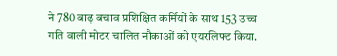ने 780 बाढ़ बचाव प्रशिक्षित कर्मियों के साथ 153 उच्च गति वाली मोटर चालित नौकाओं को एयरलिफ्ट किया.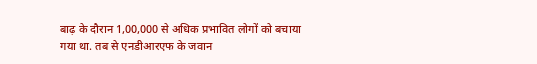बाढ़ के दौरान 1,00,000 से अधिक प्रभावित लोगों को बचाया गया था. तब से एनडीआरएफ के जवान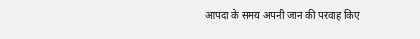आपदा के समय अपनी जान की परवाह किए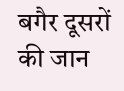बगैर दूसरों की जान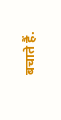बचाते हैं.